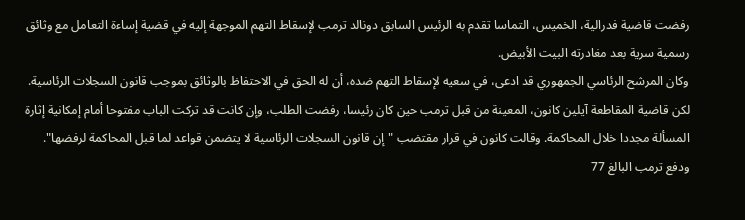رفضت قاضية فدرالية، الخميس، التماسا تقدم به الرئيس السابق دونالد ترمب لإسقاط التهم الموجهة إليه في قضية إساءة التعامل مع وثائق رسمية سرية بعد مغادرته البيت الأبيض.
وكان المرشح الرئاسي الجمهوري قد ادعى، في سعيه لإسقاط التهم ضده، أن له الحق في الاحتفاظ بالوثائق بموجب قانون السجلات الرئاسية. لكن قاضية المقاطعة آيلين كانون، المعينة من قبل ترمب حين كان رئيسا، رفضت الطلب، وإن كانت قد تركت الباب مفتوحا أمام إمكانية إثارة المسألة مجددا خلال المحاكمة. وقالت كانون في قرار مقتضب "إن قانون السجلات الرئاسية لا يتضمن قواعد لما قبل المحاكمة لرفضها".
ودفع ترمب البالغ 77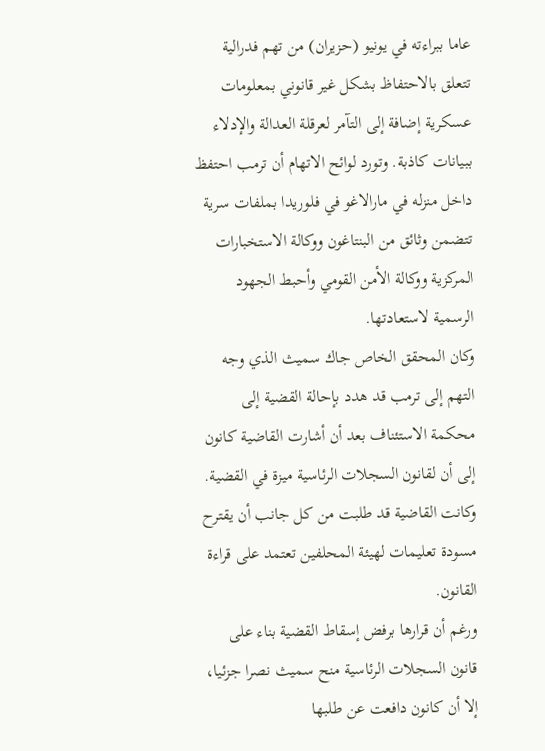عاما ببراءته في يونيو (حزيران) من تهم فدرالية تتعلق بالاحتفاظ بشكل غير قانوني بمعلومات عسكرية إضافة إلى التآمر لعرقلة العدالة والإدلاء ببيانات كاذبة. وتورد لوائح الاتهام أن ترمب احتفظ داخل منزله في مارالاغو في فلوريدا بملفات سرية تتضمن وثائق من البنتاغون ووكالة الاستخبارات المركزية ووكالة الأمن القومي وأحبط الجهود الرسمية لاستعادتها.
وكان المحقق الخاص جاك سميث الذي وجه التهم إلى ترمب قد هدد بإحالة القضية إلى محكمة الاستئناف بعد أن أشارت القاضية كانون إلى أن لقانون السجلات الرئاسية ميزة في القضية. وكانت القاضية قد طلبت من كل جانب أن يقترح مسودة تعليمات لهيئة المحلفين تعتمد على قراءة القانون.
ورغم أن قرارها برفض إسقاط القضية بناء على قانون السجلات الرئاسية منح سميث نصرا جزئيا، إلا أن كانون دافعت عن طلبها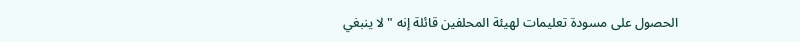الحصول على مسودة تعليمات لهيئة المحلفين قائلة إنه "لا ينبغي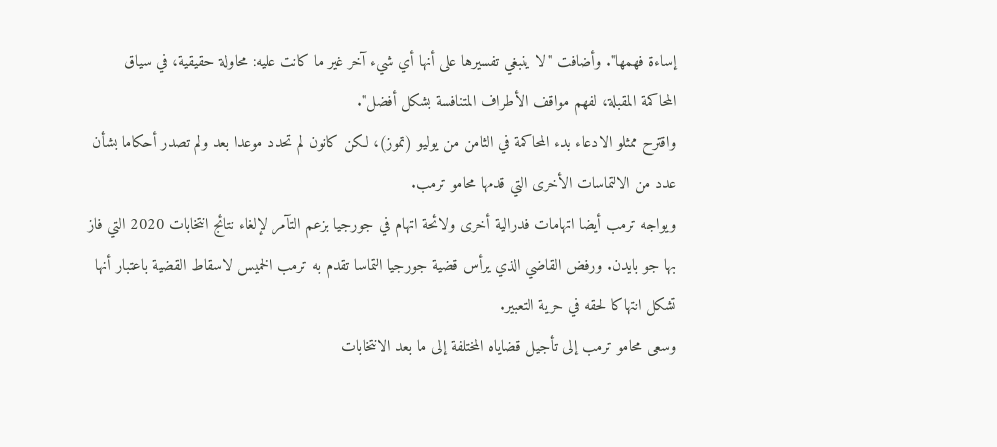إساءة فهمها". وأضافت "لا ينبغي تفسيرها على أنها أي شيء آخر غير ما كانت عليه: محاولة حقيقية، في سياق المحاكمة المقبلة، لفهم مواقف الأطراف المتنافسة بشكل أفضل".
واقترح ممثلو الادعاء بدء المحاكمة في الثامن من يوليو (تموز)، لكن كانون لم تحدد موعدا بعد ولم تصدر أحكاما بشأن عدد من الالتماسات الأخرى التي قدمها محامو ترمب.
ويواجه ترمب أيضا اتهامات فدرالية أخرى ولائحة اتهام في جورجيا بزعم التآمر لإلغاء نتائج انتخابات 2020 التي فاز بها جو بايدن. ورفض القاضي الذي يرأس قضية جورجيا التماسا تقدم به ترمب الخميس لاسقاط القضية باعتبار أنها تشكل انتهاكا لحقه في حرية التعبير.
وسعى محامو ترمب إلى تأجيل قضاياه المختلفة إلى ما بعد الانتخابات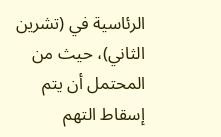الرئاسية في (تشرين الثاني)، حيث من المحتمل أن يتم إسقاط التهم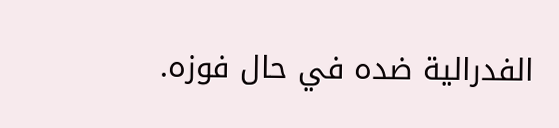الفدرالية ضده في حال فوزه.